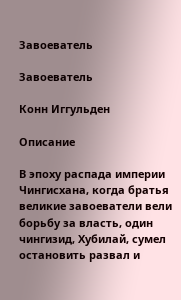Завоеватель

Завоеватель

Конн Иггульден

Описание

В эпоху распада империи Чингисхана, когда братья великие завоеватели вели борьбу за власть, один чингизид, Хубилай, сумел остановить развал и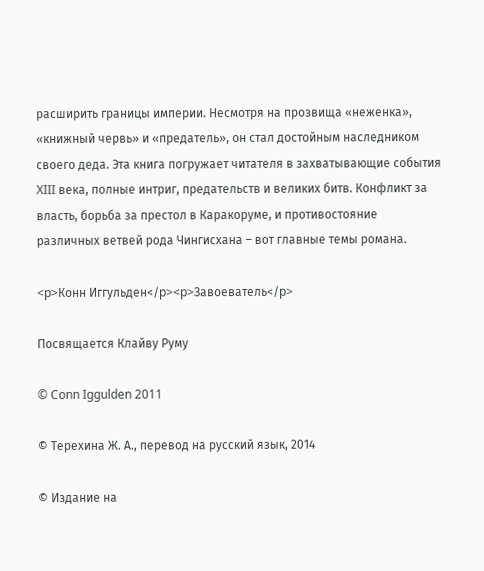расширить границы империи. Несмотря на прозвища «неженка», «книжный червь» и «предатель», он стал достойным наследником своего деда. Эта книга погружает читателя в захватывающие события XIII века, полные интриг, предательств и великих битв. Конфликт за власть, борьба за престол в Каракоруме, и противостояние различных ветвей рода Чингисхана – вот главные темы романа.

<p>Конн Иггульден</p><p>Завоеватель</p>

Посвящается Клайву Руму

© Conn Iggulden 2011

© Терехина Ж. А., перевод на русский язык, 2014

© Издание на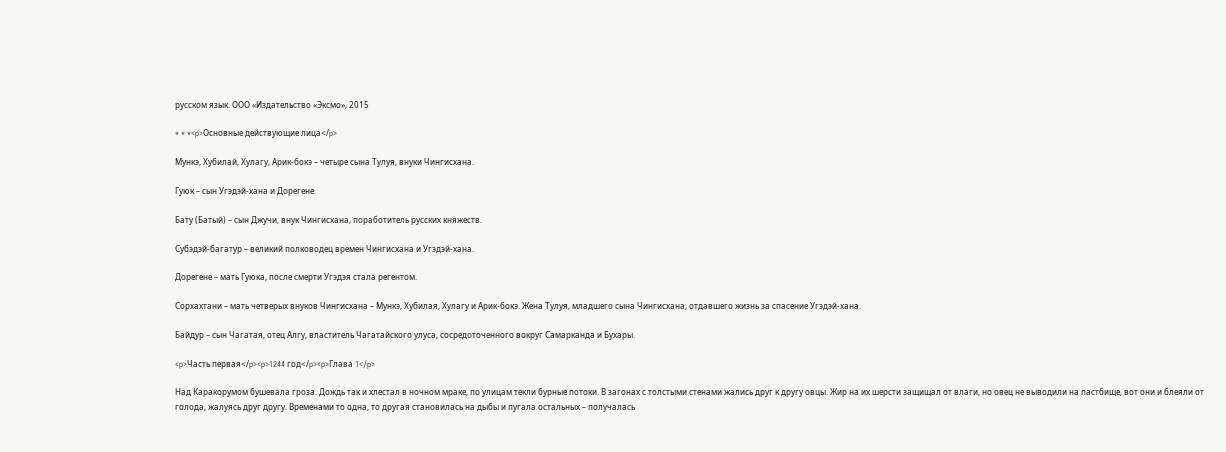русском язык. ООО «Издательство «Эксмо», 2015

* * *<p>Основные действующие лица</p>

Мункэ, Хубилай, Хулагу, Арик-бокэ – четыре сына Тулуя, внуки Чингисхана.

Гуюк – сын Угэдэй-хана и Дорегене.

Бату (Батый) – сын Джучи, внук Чингисхана, поработитель русских княжеств.

Субэдэй-багатур – великий полководец времен Чингисхана и Угэдэй-хана.

Дорегене – мать Гуюка, после смерти Угэдэя стала регентом.

Сорхахтани – мать четверых внуков Чингисхана – Мункэ, Хубилая, Хулагу и Арик-бокэ. Жена Тулуя, младшего сына Чингисхана, отдавшего жизнь за спасение Угэдэй-хана.

Байдур – сын Чагатая, отец Алгу, властитель Чагатайского улуса, сосредоточенного вокруг Самарканда и Бухары.

<p>Часть первая</p><p>1244 год</p><p>Глава 1</p>

Над Каракорумом бушевала гроза. Дождь так и хлестал в ночном мраке, по улицам текли бурные потоки. В загонах с толстыми стенами жались друг к другу овцы. Жир на их шерсти защищал от влаги, но овец не выводили на пастбище, вот они и блеяли от голода, жалуясь друг другу. Временами то одна, то другая становилась на дыбы и пугала остальных – получалась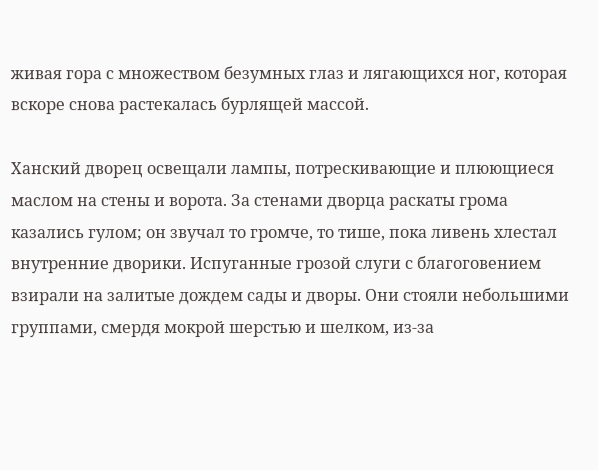живая гора с множеством безумных глаз и лягающихся ног, которая вскоре снова растекалась бурлящей массой.

Ханский дворец освещали лампы, потрескивающие и плюющиеся маслом на стены и ворота. За стенами дворца раскаты грома казались гулом; он звучал то громче, то тише, пока ливень хлестал внутренние дворики. Испуганные грозой слуги с благоговением взирали на залитые дождем сады и дворы. Они стояли небольшими группами, смердя мокрой шерстью и шелком, из-за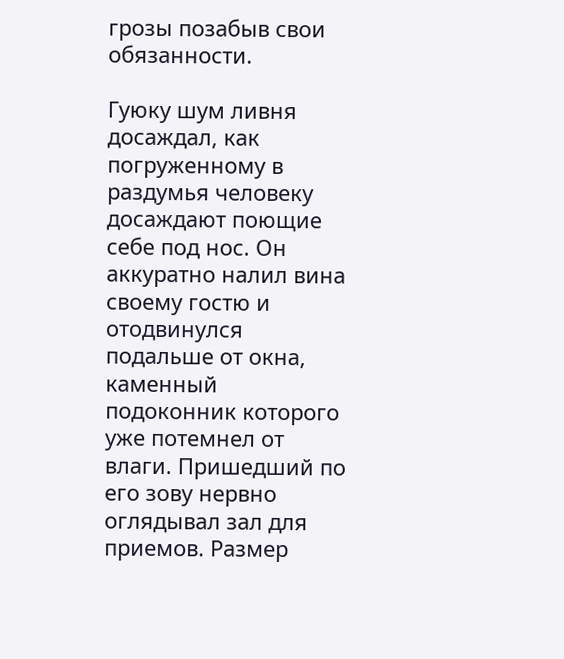грозы позабыв свои обязанности.

Гуюку шум ливня досаждал, как погруженному в раздумья человеку досаждают поющие себе под нос. Он аккуратно налил вина своему гостю и отодвинулся подальше от окна, каменный подоконник которого уже потемнел от влаги. Пришедший по его зову нервно оглядывал зал для приемов. Размер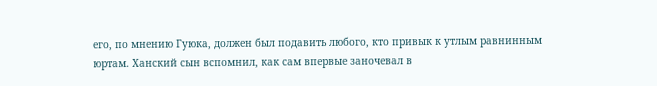его, по мнению Гуюка, должен был подавить любого, кто привык к утлым равнинным юртам. Ханский сын вспомнил, как сам впервые заночевал в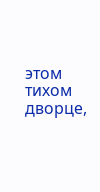этом тихом дворце,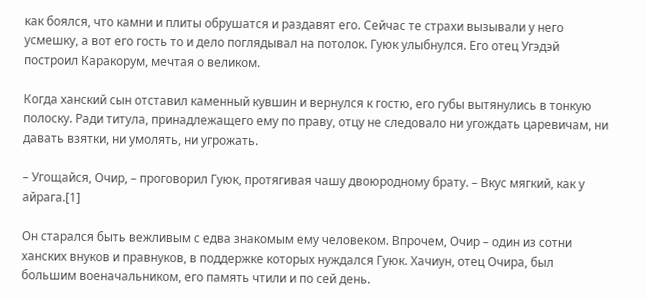как боялся, что камни и плиты обрушатся и раздавят его. Сейчас те страхи вызывали у него усмешку, а вот его гость то и дело поглядывал на потолок. Гуюк улыбнулся. Его отец Угэдэй построил Каракорум, мечтая о великом.

Когда ханский сын отставил каменный кувшин и вернулся к гостю, его губы вытянулись в тонкую полоску. Ради титула, принадлежащего ему по праву, отцу не следовало ни угождать царевичам, ни давать взятки, ни умолять, ни угрожать.

– Угощайся, Очир, – проговорил Гуюк, протягивая чашу двоюродному брату. – Вкус мягкий, как у айрага.[1]

Он старался быть вежливым с едва знакомым ему человеком. Впрочем, Очир – один из сотни ханских внуков и правнуков, в поддержке которых нуждался Гуюк. Хачиун, отец Очира, был большим военачальником, его память чтили и по сей день.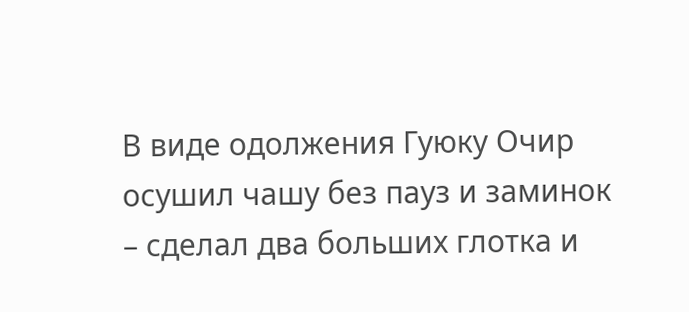В виде одолжения Гуюку Очир осушил чашу без пауз и заминок – сделал два больших глотка и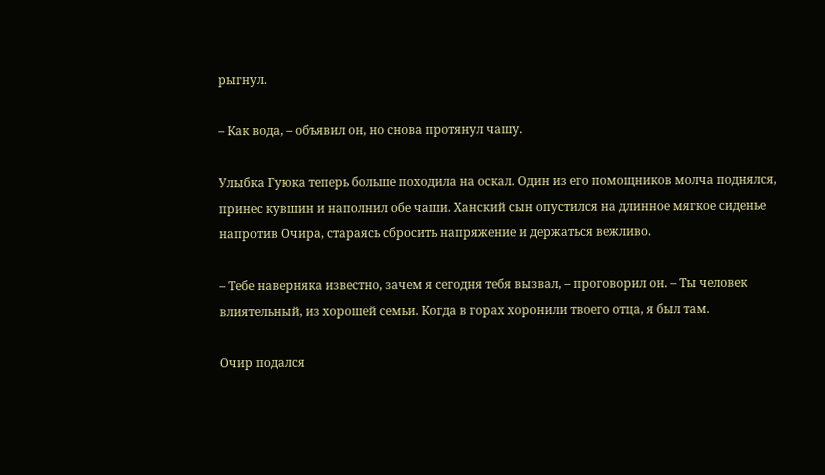рыгнул.

– Как вода, – объявил он, но снова протянул чашу.

Улыбка Гуюка теперь больше походила на оскал. Один из его помощников молча поднялся, принес кувшин и наполнил обе чаши. Ханский сын опустился на длинное мягкое сиденье напротив Очира, стараясь сбросить напряжение и держаться вежливо.

– Тебе наверняка известно, зачем я сегодня тебя вызвал, – проговорил он. – Ты человек влиятельный, из хорошей семьи. Когда в горах хоронили твоего отца, я был там.

Очир подался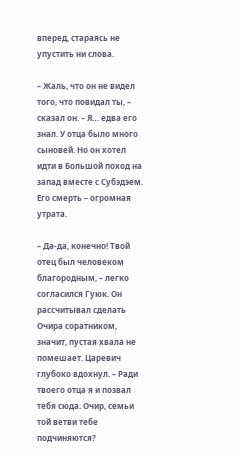вперед, стараясь не упустить ни слова.

– Жаль, что он не видел того, что повидал ты, – сказал он. – Я… едва его знал. У отца было много сыновей. Но он хотел идти в Большой поход на запад вместе с Субэдэем. Его смерть – огромная утрата.

– Да-да, конечно! Твой отец был человеком благородным, – легко согласился Гуюк. Он рассчитывал сделать Очира соратником, значит, пустая хвала не помешает. Царевич глубоко вдохнул. – Ради твоего отца я и позвал тебя сюда. Очир, семьи той ветви тебе подчиняются?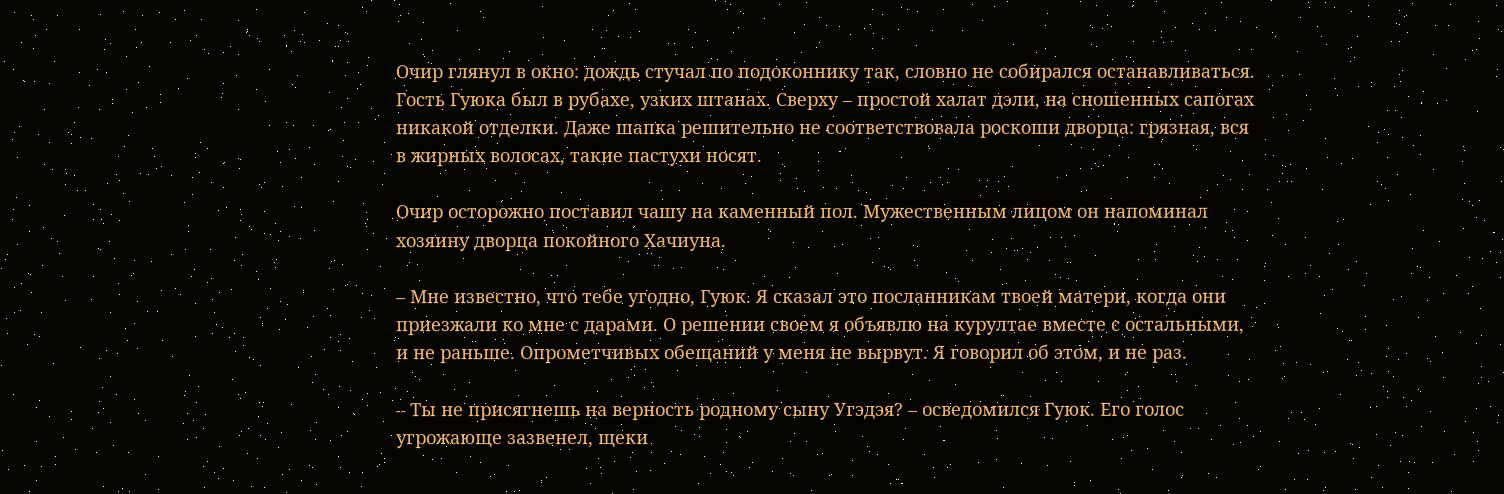Очир глянул в окно: дождь стучал по подоконнику так, словно не собирался останавливаться. Гость Гуюка был в рубахе, узких штанах. Сверху – простой халат дэли, на сношенных сапогах никакой отделки. Даже шапка решительно не соответствовала роскоши дворца: грязная, вся в жирных волосах, такие пастухи носят.

Очир осторожно поставил чашу на каменный пол. Мужественным лицом он напоминал хозяину дворца покойного Хачиуна.

– Мне известно, что тебе угодно, Гуюк. Я сказал это посланникам твоей матери, когда они приезжали ко мне с дарами. О решении своем я объявлю на курултае вместе с остальными, и не раньше. Опрометчивых обещаний у меня не вырвут. Я говорил об этом, и не раз.

– Ты не присягнешь на верность родному сыну Угэдэя? – осведомился Гуюк. Его голос угрожающе зазвенел, щеки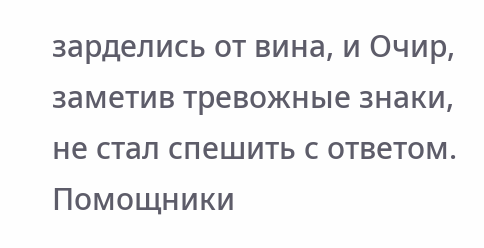зарделись от вина, и Очир, заметив тревожные знаки, не стал спешить с ответом. Помощники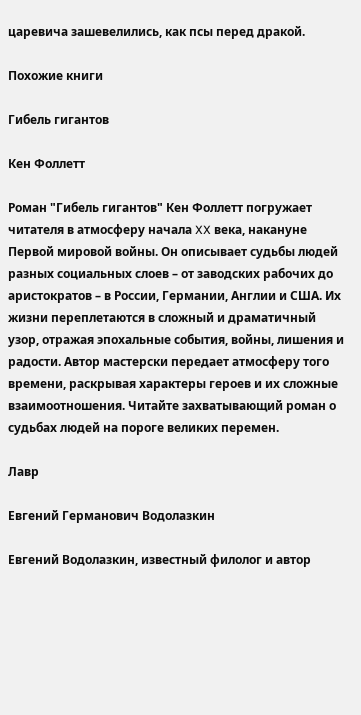царевича зашевелились, как псы перед дракой.

Похожие книги

Гибель гигантов

Кен Фоллетт

Роман "Гибель гигантов" Кен Фоллетт погружает читателя в атмосферу начала XX века, накануне Первой мировой войны. Он описывает судьбы людей разных социальных слоев – от заводских рабочих до аристократов – в России, Германии, Англии и США. Их жизни переплетаются в сложный и драматичный узор, отражая эпохальные события, войны, лишения и радости. Автор мастерски передает атмосферу того времени, раскрывая характеры героев и их сложные взаимоотношения. Читайте захватывающий роман о судьбах людей на пороге великих перемен.

Лавр

Евгений Германович Водолазкин

Евгений Водолазкин, известный филолог и автор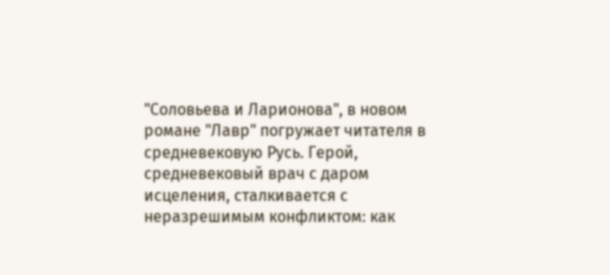"Соловьева и Ларионова", в новом романе "Лавр" погружает читателя в средневековую Русь. Герой, средневековый врач с даром исцеления, сталкивается с неразрешимым конфликтом: как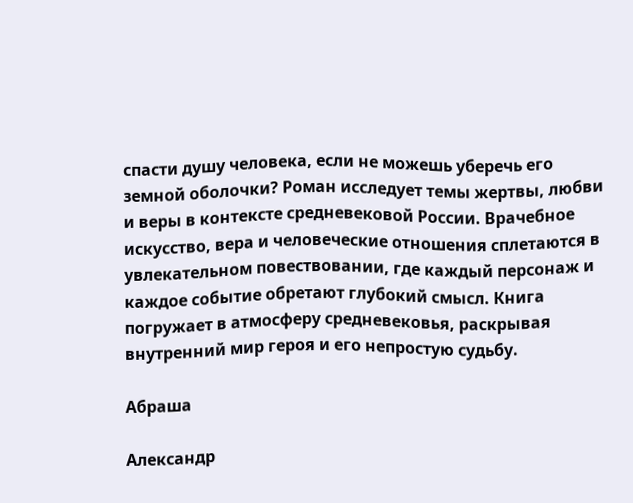спасти душу человека, если не можешь уберечь его земной оболочки? Роман исследует темы жертвы, любви и веры в контексте средневековой России. Врачебное искусство, вера и человеческие отношения сплетаются в увлекательном повествовании, где каждый персонаж и каждое событие обретают глубокий смысл. Книга погружает в атмосферу средневековья, раскрывая внутренний мир героя и его непростую судьбу.

Абраша

Александр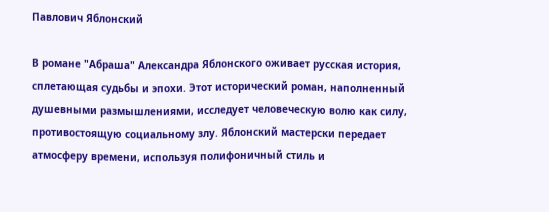Павлович Яблонский

В романе "Абраша" Александра Яблонского оживает русская история, сплетающая судьбы и эпохи. Этот исторический роман, наполненный душевными размышлениями, исследует человеческую волю как силу, противостоящую социальному злу. Яблонский мастерски передает атмосферу времени, используя полифоничный стиль и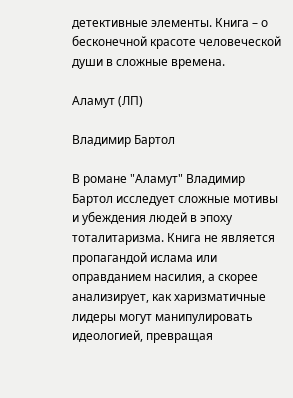детективные элементы. Книга – о бесконечной красоте человеческой души в сложные времена.

Аламут (ЛП)

Владимир Бартол

В романе "Аламут" Владимир Бартол исследует сложные мотивы и убеждения людей в эпоху тоталитаризма. Книга не является пропагандой ислама или оправданием насилия, а скорее анализирует, как харизматичные лидеры могут манипулировать идеологией, превращая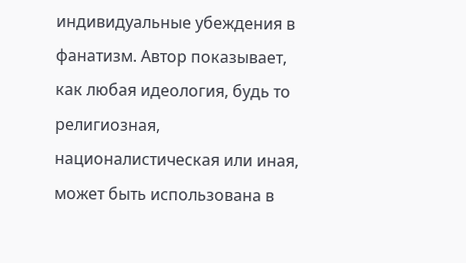индивидуальные убеждения в фанатизм. Автор показывает, как любая идеология, будь то религиозная, националистическая или иная, может быть использована в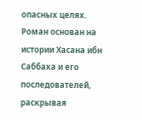опасных целях. Роман основан на истории Хасана ибн Саббаха и его последователей, раскрывая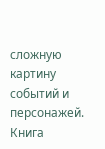сложную картину событий и персонажей. Книга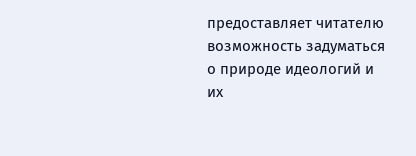предоставляет читателю возможность задуматься о природе идеологий и их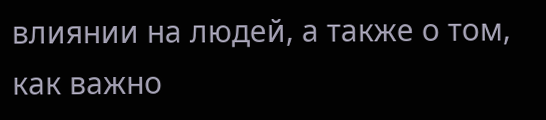влиянии на людей, а также о том, как важно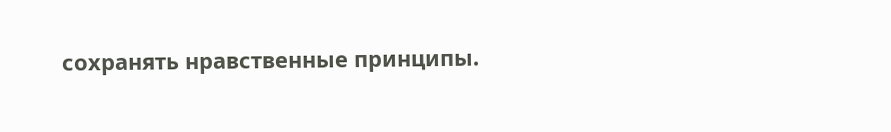сохранять нравственные принципы.